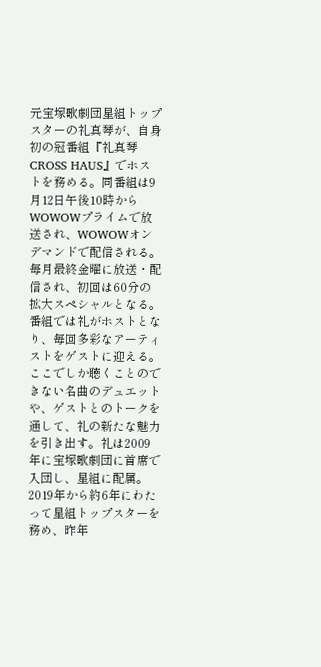元宝塚歌劇団星組トップスターの礼真琴が、自身初の冠番組『礼真琴 CROSS HAUS』でホストを務める。同番組は9月12日午後10時からWOWOWプライムで放送され、WOWOWオンデマンドで配信される。毎月最終金曜に放送・配信され、初回は60分の拡大スペシャルとなる。
番組では礼がホストとなり、毎回多彩なアーティストをゲストに迎える。ここでしか聴くことのできない名曲のデュエットや、ゲストとのトークを通して、礼の新たな魅力を引き出す。礼は2009年に宝塚歌劇団に首席で入団し、星組に配属。2019年から約6年にわたって星組トップスターを務め、昨年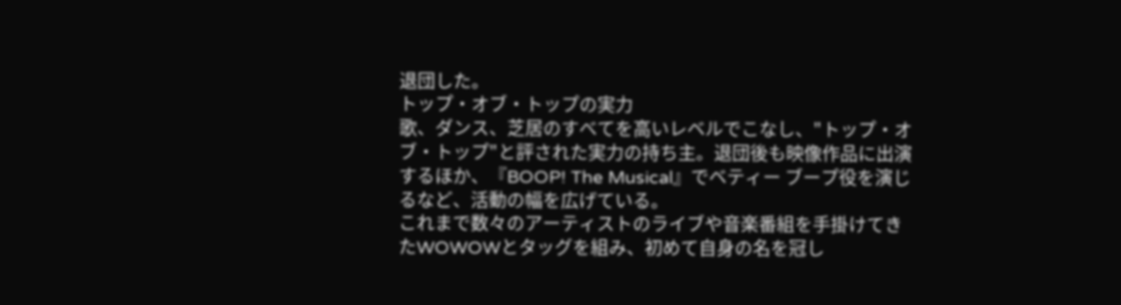退団した。
トップ・オブ・トップの実力
歌、ダンス、芝居のすべてを高いレベルでこなし、"トップ・オブ・トップ"と評された実力の持ち主。退団後も映像作品に出演するほか、『BOOP! The Musical』でベティー ブープ役を演じるなど、活動の幅を広げている。
これまで数々のアーティストのライブや音楽番組を手掛けてきたWOWOWとタッグを組み、初めて自身の名を冠し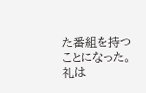た番組を持つことになった。礼は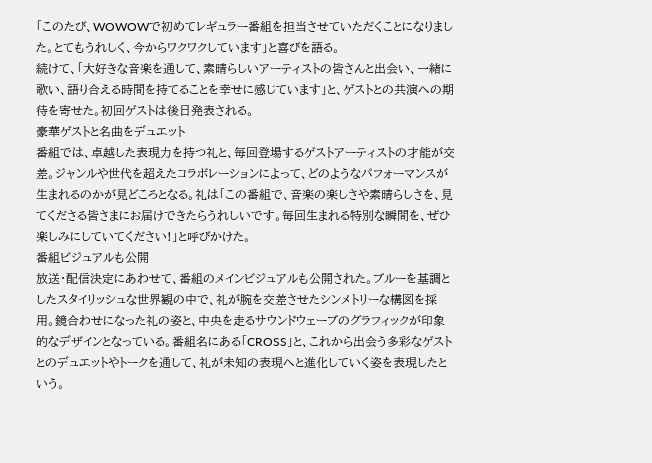「このたび、WOWOWで初めてレギュラー番組を担当させていただくことになりました。とてもうれしく、今からワクワクしています」と喜びを語る。
続けて、「大好きな音楽を通して、素晴らしいアーティストの皆さんと出会い、一緒に歌い、語り合える時間を持てることを幸せに感じています」と、ゲストとの共演への期待を寄せた。初回ゲストは後日発表される。
豪華ゲストと名曲をデュエット
番組では、卓越した表現力を持つ礼と、毎回登場するゲストアーティストの才能が交差。ジャンルや世代を超えたコラボレーションによって、どのようなパフォーマンスが生まれるのかが見どころとなる。礼は「この番組で、音楽の楽しさや素晴らしさを、見てくださる皆さまにお届けできたらうれしいです。毎回生まれる特別な瞬間を、ぜひ楽しみにしていてください!」と呼びかけた。
番組ビジュアルも公開
放送・配信決定にあわせて、番組のメインビジュアルも公開された。ブルーを基調としたスタイリッシュな世界観の中で、礼が腕を交差させたシンメトリーな構図を採用。鏡合わせになった礼の姿と、中央を走るサウンドウェーブのグラフィックが印象的なデザインとなっている。番組名にある「CROSS」と、これから出会う多彩なゲストとのデュエットやトークを通して、礼が未知の表現へと進化していく姿を表現したという。